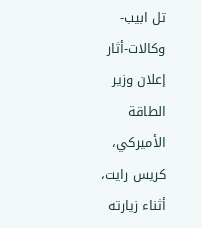تل ابيب-وكالات-أثار إعلان وزير الطاقة الأميركي، كريس رايت، أثناء زيارته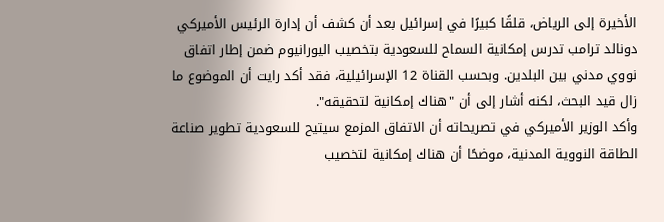الأخيرة إلى الرياض، قلقًا كبيرًا في إسرائيل بعد أن كشف أن إدارة الرئيس الأميركي دونالد ترامب تدرس إمكانية السماح للسعودية بتخصيب اليورانيوم ضمن إطار اتفاق نووي مدني بين البلدين. وبحسب القناة 12 الإسرائيلية، فقد أكد رايت أن الموضوع ما زال قيد البحث، لكنه أشار إلى أن "هناك إمكانية لتحقيقه".
وأكد الوزير الأميركي في تصريحاته أن الاتفاق المزمع سيتيح للسعودية تطوير صناعة الطاقة النووية المدنية، موضحًا أن هناك إمكانية لتخصيب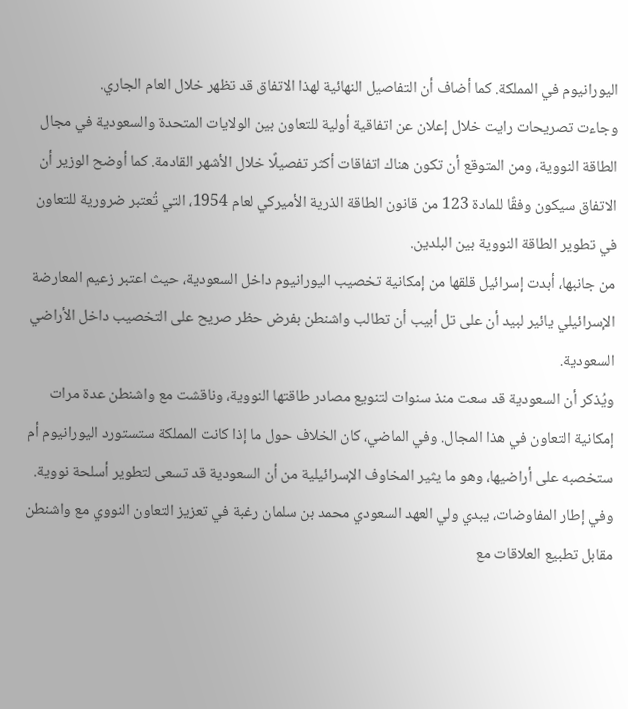اليورانيوم في المملكة. كما أضاف أن التفاصيل النهائية لهذا الاتفاق قد تظهر خلال العام الجاري.
وجاءت تصريحات رايت خلال إعلان عن اتفاقية أولية للتعاون بين الولايات المتحدة والسعودية في مجال الطاقة النووية، ومن المتوقع أن تكون هناك اتفاقات أكثر تفصيلًا خلال الأشهر القادمة. كما أوضح الوزير أن الاتفاق سيكون وفقًا للمادة 123 من قانون الطاقة الذرية الأميركي لعام 1954، التي تُعتبر ضرورية للتعاون في تطوير الطاقة النووية بين البلدين.
من جانبها، أبدت إسرائيل قلقها من إمكانية تخصيب اليورانيوم داخل السعودية، حيث اعتبر زعيم المعارضة الإسرائيلي يائير لبيد أن على تل أبيب أن تطالب واشنطن بفرض حظر صريح على التخصيب داخل الأراضي السعودية.
ويُذكر أن السعودية قد سعت منذ سنوات لتنويع مصادر طاقتها النووية، وناقشت مع واشنطن عدة مرات إمكانية التعاون في هذا المجال. وفي الماضي، كان الخلاف حول ما إذا كانت المملكة ستستورد اليورانيوم أم ستخصبه على أراضيها، وهو ما يثير المخاوف الإسرائيلية من أن السعودية قد تسعى لتطوير أسلحة نووية.
وفي إطار المفاوضات، يبدي ولي العهد السعودي محمد بن سلمان رغبة في تعزيز التعاون النووي مع واشنطن مقابل تطبيع العلاقات مع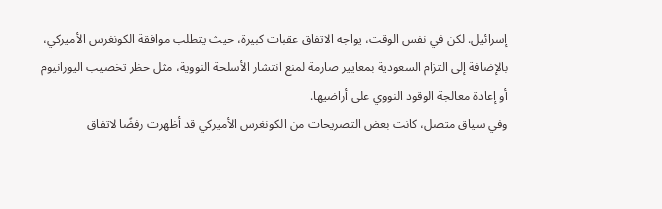إسرائيل. لكن في نفس الوقت، يواجه الاتفاق عقبات كبيرة، حيث يتطلب موافقة الكونغرس الأميركي، بالإضافة إلى التزام السعودية بمعايير صارمة لمنع انتشار الأسلحة النووية، مثل حظر تخصيب اليورانيوم أو إعادة معالجة الوقود النووي على أراضيها.
وفي سياق متصل، كانت بعض التصريحات من الكونغرس الأميركي قد أظهرت رفضًا لاتفاق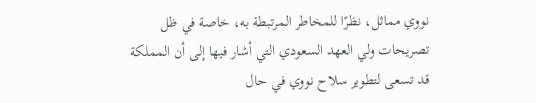نووي مماثل، نظرًا للمخاطر المرتبطة به، خاصة في ظل تصريحات ولي العهد السعودي التي أشار فيها إلى أن المملكة قد تسعى لتطوير سلاح نووي في حال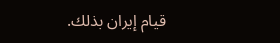قيام إيران بذلك.